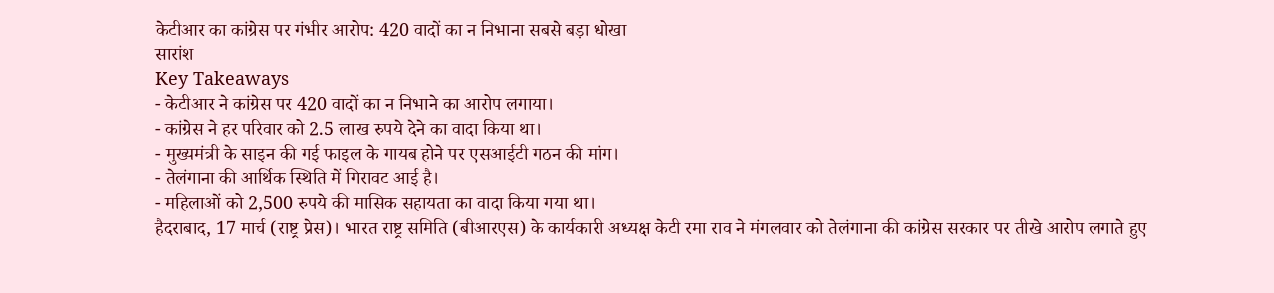केटीआर का कांग्रेस पर गंभीर आरोप: 420 वादों का न निभाना सबसे बड़ा धोखा
सारांश
Key Takeaways
- केटीआर ने कांग्रेस पर 420 वादों का न निभाने का आरोप लगाया।
- कांग्रेस ने हर परिवार को 2.5 लाख रुपये देने का वादा किया था।
- मुख्यमंत्री के साइन की गई फाइल के गायब होने पर एसआईटी गठन की मांग।
- तेलंगाना की आर्थिक स्थिति में गिरावट आई है।
- महिलाओं को 2,500 रुपये की मासिक सहायता का वादा किया गया था।
हैदराबाद, 17 मार्च (राष्ट्र प्रेस)। भारत राष्ट्र समिति (बीआरएस) के कार्यकारी अध्यक्ष केटी रमा राव ने मंगलवार को तेलंगाना की कांग्रेस सरकार पर तीखे आरोप लगाते हुए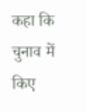कहा कि चुनाव में किए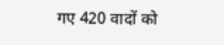गए 420 वादों को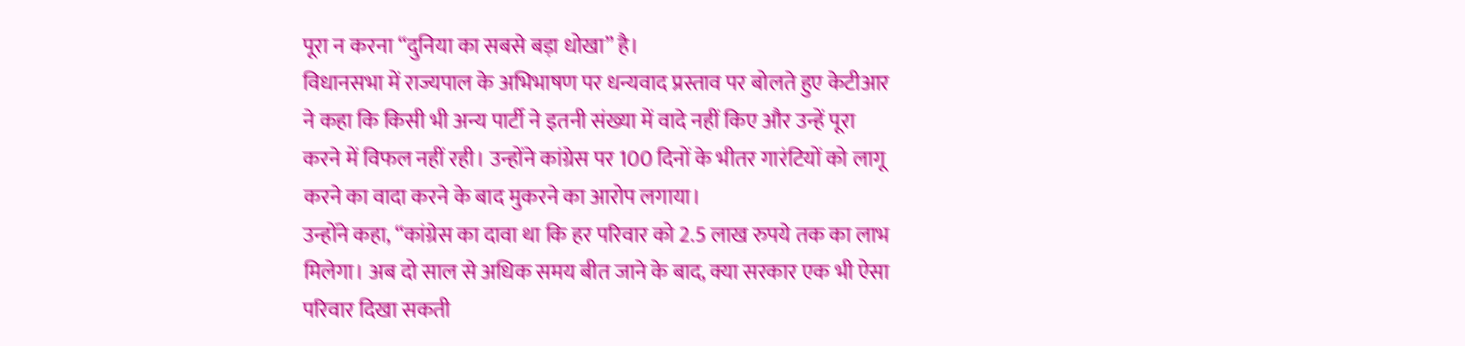पूरा न करना “दुनिया का सबसे बड़ा धोखा” है।
विधानसभा में राज्यपाल के अभिभाषण पर धन्यवाद प्रस्ताव पर बोलते हुए केटीआर ने कहा कि किसी भी अन्य पार्टी ने इतनी संख्या में वादे नहीं किए और उन्हें पूरा करने में विफल नहीं रही। उन्होंने कांग्रेस पर 100 दिनों के भीतर गारंटियों को लागू करने का वादा करने के बाद मुकरने का आरोप लगाया।
उन्होंने कहा, “कांग्रेस का दावा था कि हर परिवार को 2.5 लाख रुपये तक का लाभ मिलेगा। अब दो साल से अधिक समय बीत जाने के बाद, क्या सरकार एक भी ऐसा परिवार दिखा सकती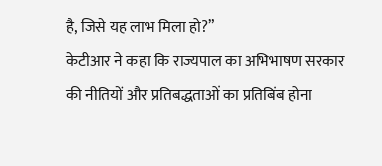है, जिसे यह लाभ मिला हो?”
केटीआर ने कहा कि राज्यपाल का अभिभाषण सरकार की नीतियों और प्रतिबद्धताओं का प्रतिबिंब होना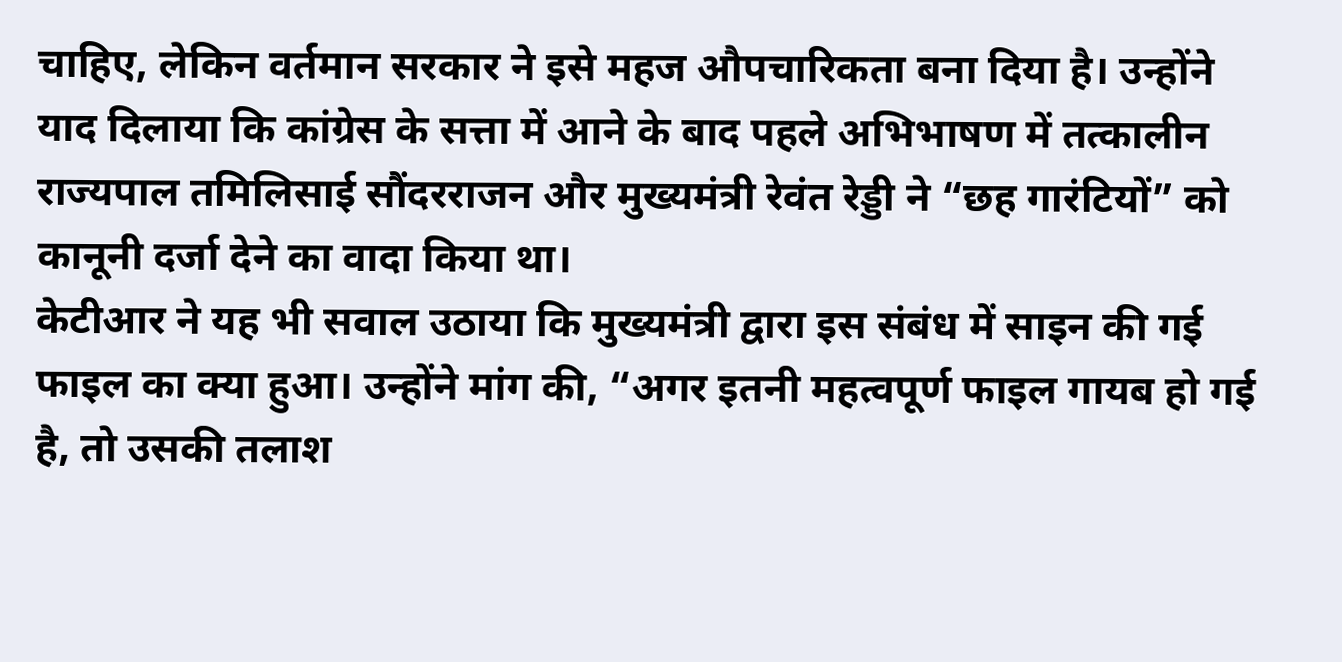चाहिए, लेकिन वर्तमान सरकार ने इसे महज औपचारिकता बना दिया है। उन्होंने याद दिलाया कि कांग्रेस के सत्ता में आने के बाद पहले अभिभाषण में तत्कालीन राज्यपाल तमिलिसाई सौंदरराजन और मुख्यमंत्री रेवंत रेड्डी ने “छह गारंटियों” को कानूनी दर्जा देने का वादा किया था।
केटीआर ने यह भी सवाल उठाया कि मुख्यमंत्री द्वारा इस संबंध में साइन की गई फाइल का क्या हुआ। उन्होंने मांग की, “अगर इतनी महत्वपूर्ण फाइल गायब हो गई है, तो उसकी तलाश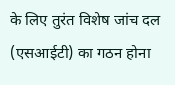के लिए तुरंत विशेष जांच दल (एसआईटी) का गठन होना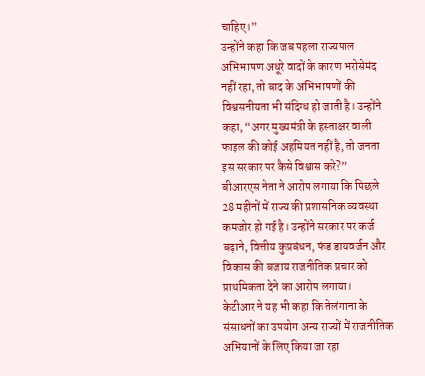चाहिए।”
उन्होंने कहा कि जब पहला राज्यपाल अभिभाषण अधूरे वादों के कारण भरोसेमंद नहीं रहा, तो बाद के अभिभाषणों की विश्वसनीयता भी संदिग्ध हो जाती है। उन्होंने कहा, “अगर मुख्यमंत्री के हस्ताक्षर वाली फाइल की कोई अहमियत नहीं है, तो जनता इस सरकार पर कैसे विश्वास करे?”
बीआरएस नेता ने आरोप लगाया कि पिछले 28 महीनों में राज्य की प्रशासनिक व्यवस्था कमजोर हो गई है। उन्होंने सरकार पर कर्ज बढ़ाने, वित्तीय कुप्रबंधन, फंड डायवर्जन और विकास की बजाय राजनीतिक प्रचार को प्राथमिकता देने का आरोप लगाया।
केटीआर ने यह भी कहा कि तेलंगाना के संसाधनों का उपयोग अन्य राज्यों में राजनीतिक अभियानों के लिए किया जा रहा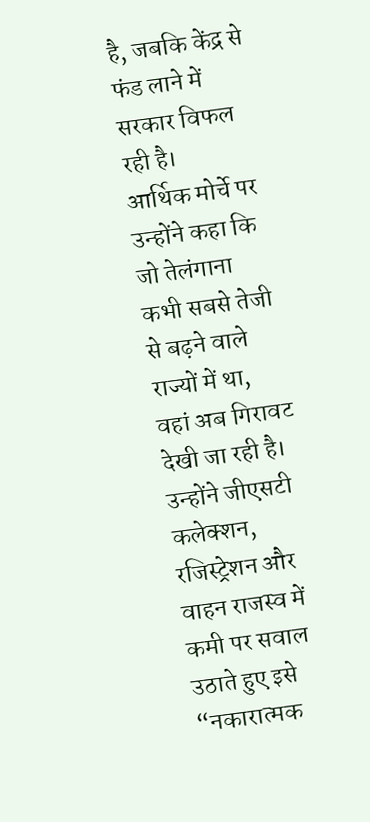है, जबकि केंद्र से फंड लाने में सरकार विफल रही है।
आर्थिक मोर्चे पर उन्होंने कहा कि जो तेलंगाना कभी सबसे तेजी से बढ़ने वाले राज्यों में था, वहां अब गिरावट देखी जा रही है। उन्होंने जीएसटी कलेक्शन, रजिस्ट्रेशन और वाहन राजस्व में कमी पर सवाल उठाते हुए इसे “नकारात्मक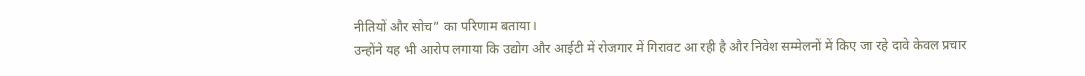नीतियों और सोच” का परिणाम बताया।
उन्होंने यह भी आरोप लगाया कि उद्योग और आईटी में रोजगार में गिरावट आ रही है और निवेश सम्मेलनों में किए जा रहे दावे केवल प्रचार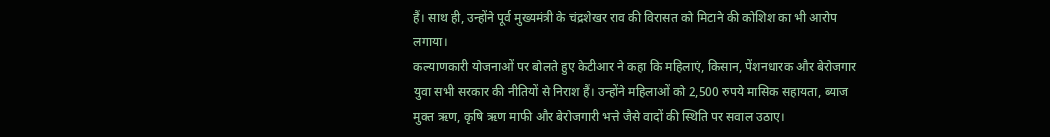हैं। साथ ही, उन्होंने पूर्व मुख्यमंत्री के चंद्रशेखर राव की विरासत को मिटाने की कोशिश का भी आरोप लगाया।
कल्याणकारी योजनाओं पर बोलते हुए केटीआर ने कहा कि महिलाएं, किसान, पेंशनधारक और बेरोजगार युवा सभी सरकार की नीतियों से निराश हैं। उन्होंने महिलाओं को 2,500 रुपये मासिक सहायता, ब्याज मुक्त ऋण, कृषि ऋण माफी और बेरोजगारी भत्ते जैसे वादों की स्थिति पर सवाल उठाए।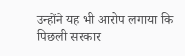उन्होंने यह भी आरोप लगाया कि पिछली सरकार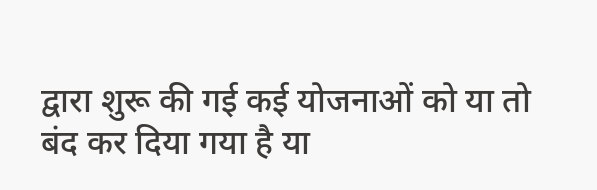द्वारा शुरू की गई कई योजनाओं को या तो बंद कर दिया गया है या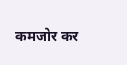कमजोर कर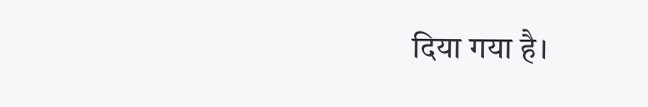दिया गया है।